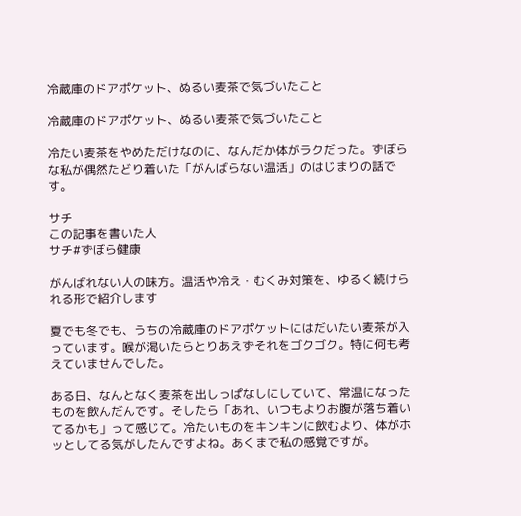冷蔵庫のドアポケット、ぬるい麦茶で気づいたこと

冷蔵庫のドアポケット、ぬるい麦茶で気づいたこと

冷たい麦茶をやめただけなのに、なんだか体がラクだった。ずぼらな私が偶然たどり着いた「がんばらない温活」のはじまりの話です。

サチ
この記事を書いた人
サチ#ずぼら健康

がんばれない人の味方。温活や冷え・むくみ対策を、ゆるく続けられる形で紹介します

夏でも冬でも、うちの冷蔵庫のドアポケットにはだいたい麦茶が入っています。喉が渇いたらとりあえずそれをゴクゴク。特に何も考えていませんでした。

ある日、なんとなく麦茶を出しっぱなしにしていて、常温になったものを飲んだんです。そしたら「あれ、いつもよりお腹が落ち着いてるかも」って感じて。冷たいものをキンキンに飲むより、体がホッとしてる気がしたんですよね。あくまで私の感覚ですが。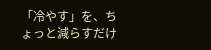「冷やす」を、ちょっと減らすだけ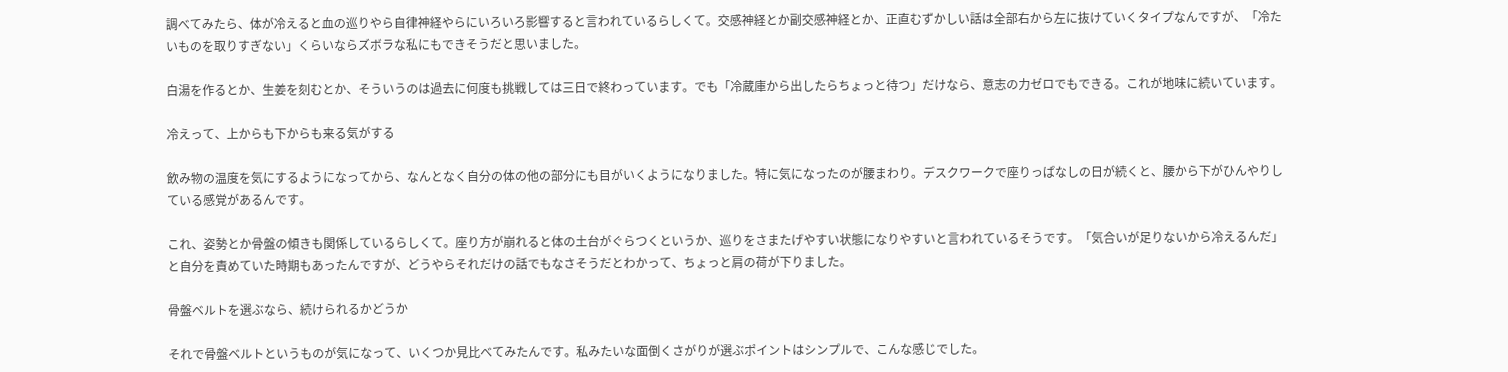調べてみたら、体が冷えると血の巡りやら自律神経やらにいろいろ影響すると言われているらしくて。交感神経とか副交感神経とか、正直むずかしい話は全部右から左に抜けていくタイプなんですが、「冷たいものを取りすぎない」くらいならズボラな私にもできそうだと思いました。

白湯を作るとか、生姜を刻むとか、そういうのは過去に何度も挑戦しては三日で終わっています。でも「冷蔵庫から出したらちょっと待つ」だけなら、意志の力ゼロでもできる。これが地味に続いています。

冷えって、上からも下からも来る気がする

飲み物の温度を気にするようになってから、なんとなく自分の体の他の部分にも目がいくようになりました。特に気になったのが腰まわり。デスクワークで座りっぱなしの日が続くと、腰から下がひんやりしている感覚があるんです。

これ、姿勢とか骨盤の傾きも関係しているらしくて。座り方が崩れると体の土台がぐらつくというか、巡りをさまたげやすい状態になりやすいと言われているそうです。「気合いが足りないから冷えるんだ」と自分を責めていた時期もあったんですが、どうやらそれだけの話でもなさそうだとわかって、ちょっと肩の荷が下りました。

骨盤ベルトを選ぶなら、続けられるかどうか

それで骨盤ベルトというものが気になって、いくつか見比べてみたんです。私みたいな面倒くさがりが選ぶポイントはシンプルで、こんな感じでした。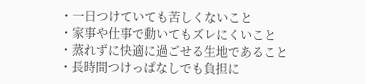・一日つけていても苦しくないこと
・家事や仕事で動いてもズレにくいこと
・蒸れずに快適に過ごせる生地であること
・長時間つけっぱなしでも負担に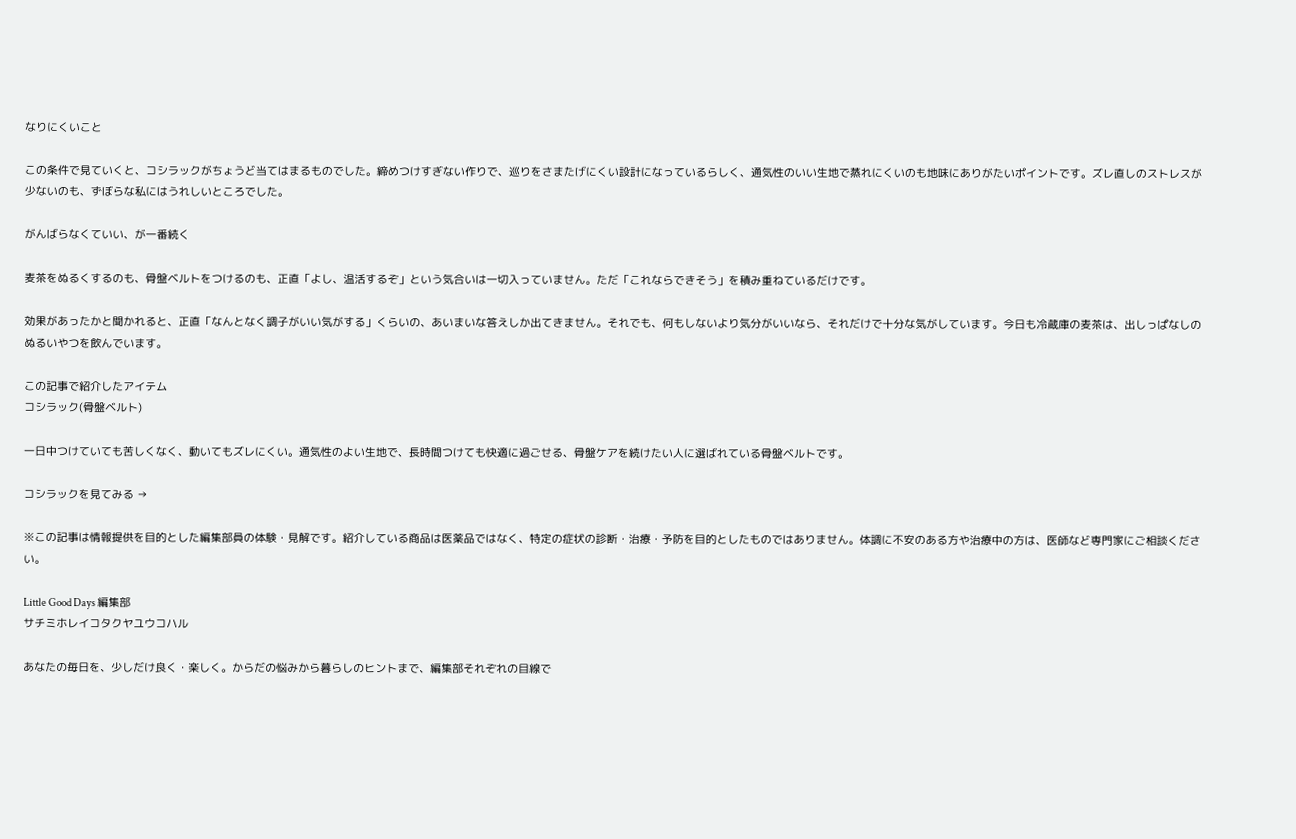なりにくいこと

この条件で見ていくと、コシラックがちょうど当てはまるものでした。締めつけすぎない作りで、巡りをさまたげにくい設計になっているらしく、通気性のいい生地で蒸れにくいのも地味にありがたいポイントです。ズレ直しのストレスが少ないのも、ずぼらな私にはうれしいところでした。

がんばらなくていい、が一番続く

麦茶をぬるくするのも、骨盤ベルトをつけるのも、正直「よし、温活するぞ」という気合いは一切入っていません。ただ「これならできそう」を積み重ねているだけです。

効果があったかと聞かれると、正直「なんとなく調子がいい気がする」くらいの、あいまいな答えしか出てきません。それでも、何もしないより気分がいいなら、それだけで十分な気がしています。今日も冷蔵庫の麦茶は、出しっぱなしのぬるいやつを飲んでいます。

この記事で紹介したアイテム
コシラック(骨盤ベルト)

一日中つけていても苦しくなく、動いてもズレにくい。通気性のよい生地で、長時間つけても快適に過ごせる、骨盤ケアを続けたい人に選ばれている骨盤ベルトです。

コシラックを見てみる →

※この記事は情報提供を目的とした編集部員の体験・見解です。紹介している商品は医薬品ではなく、特定の症状の診断・治療・予防を目的としたものではありません。体調に不安のある方や治療中の方は、医師など専門家にご相談ください。

Little Good Days 編集部
サチミホレイコタクヤユウコハル

あなたの毎日を、少しだけ良く・楽しく。からだの悩みから暮らしのヒントまで、編集部それぞれの目線で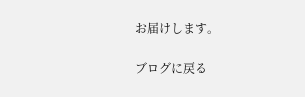お届けします。

ブログに戻る